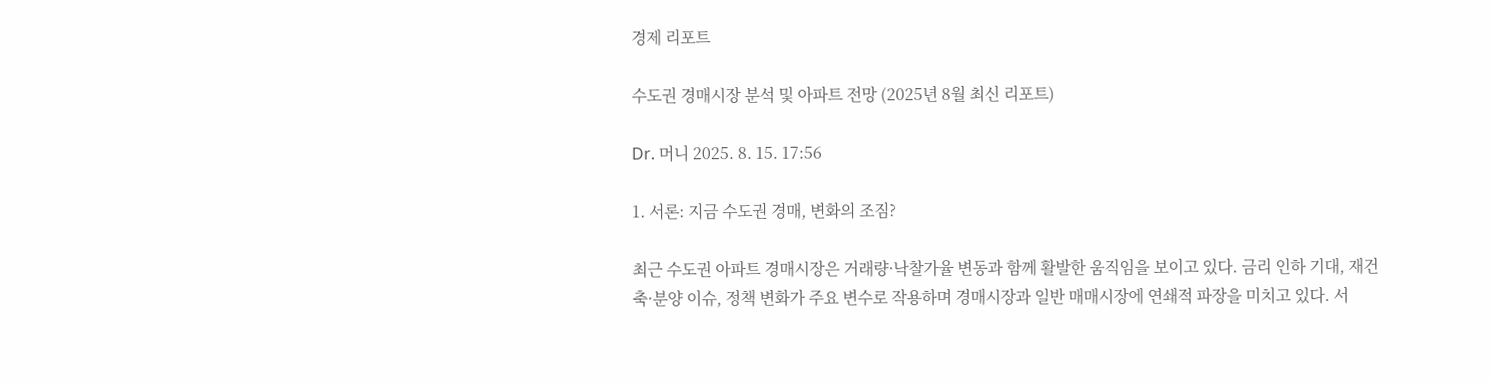경제 리포트

수도권 경매시장 분석 및 아파트 전망 (2025년 8월 최신 리포트)

Dr. 머니 2025. 8. 15. 17:56

1. 서론: 지금 수도권 경매, 변화의 조짐?

최근 수도권 아파트 경매시장은 거래량·낙찰가율 변동과 함께 활발한 움직임을 보이고 있다. 금리 인하 기대, 재건축·분양 이슈, 정책 변화가 주요 변수로 작용하며 경매시장과 일반 매매시장에 연쇄적 파장을 미치고 있다. 서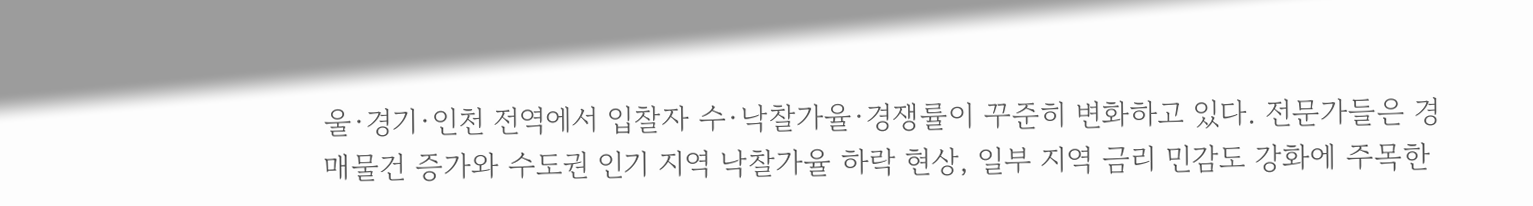울·경기·인천 전역에서 입찰자 수·낙찰가율·경쟁률이 꾸준히 변화하고 있다. 전문가들은 경매물건 증가와 수도권 인기 지역 낙찰가율 하락 현상, 일부 지역 금리 민감도 강화에 주목한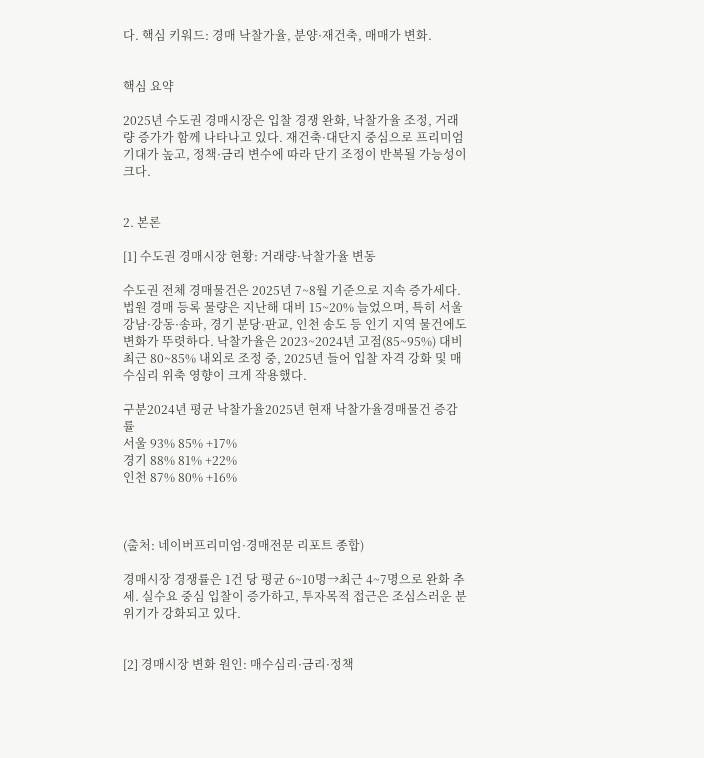다. 핵심 키워드: 경매 낙찰가율, 분양·재건축, 매매가 변화.


핵심 요약

2025년 수도권 경매시장은 입찰 경쟁 완화, 낙찰가율 조정, 거래량 증가가 함께 나타나고 있다. 재건축·대단지 중심으로 프리미엄 기대가 높고, 정책·금리 변수에 따라 단기 조정이 반복될 가능성이 크다.


2. 본론

[1] 수도권 경매시장 현황: 거래량·낙찰가율 변동

수도권 전체 경매물건은 2025년 7~8월 기준으로 지속 증가세다. 법원 경매 등록 물량은 지난해 대비 15~20% 늘었으며, 특히 서울 강남·강동·송파, 경기 분당·판교, 인천 송도 등 인기 지역 물건에도 변화가 뚜렷하다. 낙찰가율은 2023~2024년 고점(85~95%) 대비 최근 80~85% 내외로 조정 중, 2025년 들어 입찰 자격 강화 및 매수심리 위축 영향이 크게 작용했다.

구분2024년 평균 낙찰가율2025년 현재 낙찰가율경매물건 증감률
서울 93% 85% +17%
경기 88% 81% +22%
인천 87% 80% +16%



(출처: 네이버프리미엄·경매전문 리포트 종합)

경매시장 경쟁률은 1건 당 평균 6~10명→최근 4~7명으로 완화 추세. 실수요 중심 입찰이 증가하고, 투자목적 접근은 조심스러운 분위기가 강화되고 있다.


[2] 경매시장 변화 원인: 매수심리·금리·정책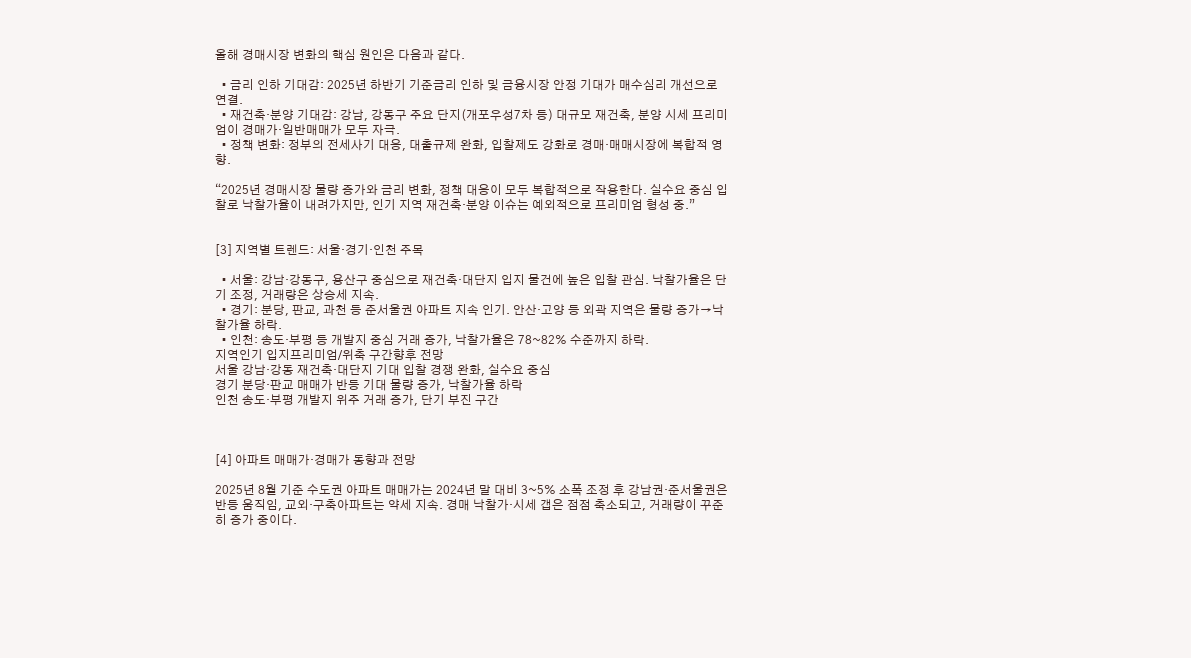올해 경매시장 변화의 핵심 원인은 다음과 같다.

  • 금리 인하 기대감: 2025년 하반기 기준금리 인하 및 금융시장 안정 기대가 매수심리 개선으로 연결.
  • 재건축·분양 기대감: 강남, 강동구 주요 단지(개포우성7차 등) 대규모 재건축, 분양 시세 프리미엄이 경매가·일반매매가 모두 자극.
  • 정책 변화: 정부의 전세사기 대응, 대출규제 완화, 입찰제도 강화로 경매·매매시장에 복합적 영향.

“2025년 경매시장 물량 증가와 금리 변화, 정책 대응이 모두 복합적으로 작용한다. 실수요 중심 입찰로 낙찰가율이 내려가지만, 인기 지역 재건축·분양 이슈는 예외적으로 프리미엄 형성 중.”


[3] 지역별 트렌드: 서울·경기·인천 주목

  • 서울: 강남·강동구, 용산구 중심으로 재건축·대단지 입지 물건에 높은 입찰 관심. 낙찰가율은 단기 조정, 거래량은 상승세 지속.
  • 경기: 분당, 판교, 과천 등 준서울권 아파트 지속 인기. 안산·고양 등 외곽 지역은 물량 증가→낙찰가율 하락.
  • 인천: 송도·부평 등 개발지 중심 거래 증가, 낙찰가율은 78~82% 수준까지 하락.
지역인기 입지프리미엄/위축 구간향후 전망
서울 강남·강동 재건축·대단지 기대 입찰 경쟁 완화, 실수요 중심
경기 분당·판교 매매가 반등 기대 물량 증가, 낙찰가율 하락
인천 송도·부평 개발지 위주 거래 증가, 단기 부진 구간



[4] 아파트 매매가·경매가 동향과 전망

2025년 8월 기준 수도권 아파트 매매가는 2024년 말 대비 3~5% 소폭 조정 후 강남권·준서울권은 반등 움직임, 교외·구축아파트는 약세 지속. 경매 낙찰가·시세 갭은 점점 축소되고, 거래량이 꾸준히 증가 중이다.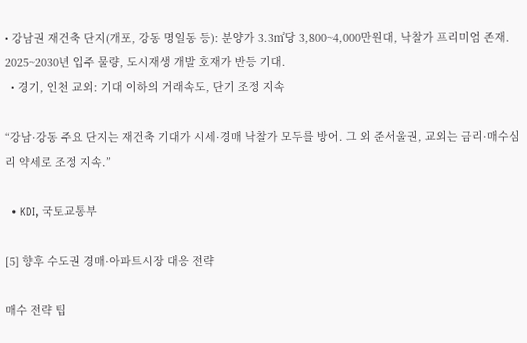• 강남권 재건축 단지(개포, 강동 명일동 등): 분양가 3.3㎡당 3,800~4,000만원대, 낙찰가 프리미엄 존재. 2025~2030년 입주 물량, 도시재생 개발 호재가 반등 기대.
  • 경기, 인천 교외: 기대 이하의 거래속도, 단기 조정 지속

“강남·강동 주요 단지는 재건축 기대가 시세·경매 낙찰가 모두를 방어. 그 외 준서울권, 교외는 금리·매수심리 약세로 조정 지속.”

  • KDI, 국토교통부

[5] 향후 수도권 경매·아파트시장 대응 전략

매수 전략 팁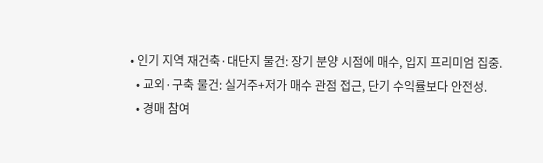• 인기 지역 재건축·대단지 물건: 장기 분양 시점에 매수, 입지 프리미엄 집중.
  • 교외·구축 물건: 실거주+저가 매수 관점 접근, 단기 수익률보다 안전성.
  • 경매 참여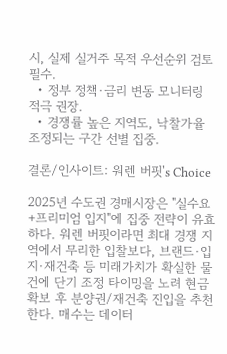시, 실제 실거주 목적 우선순위 검토 필수.
  • 정부 정책·금리 변동 모니터링 적극 권장.
  • 경쟁률 높은 지역도, 낙찰가율 조정되는 구간 선별 집중.

결론/인사이트: 워렌 버핏's Choice

2025년 수도권 경매시장은 "실수요+프리미엄 입지"에 집중 전략이 유효하다. 워렌 버핏이라면 최대 경쟁 지역에서 무리한 입찰보다, 브랜드·입지·재건축 등 미래가치가 확실한 물건에 단기 조정 타이밍을 노려 현금 확보 후 분양권/재건축 진입을 추천한다. 매수는 데이터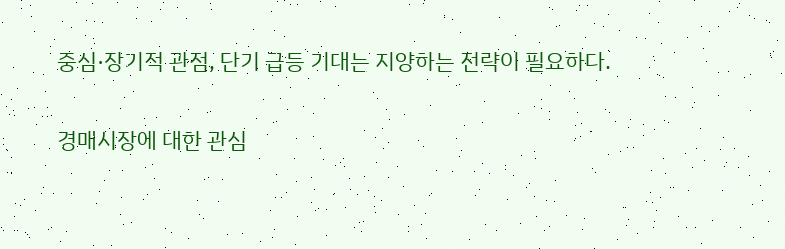중심·장기적 관점, 단기 급등 기대는 지양하는 전략이 필요하다.

경매시장에 대한 관심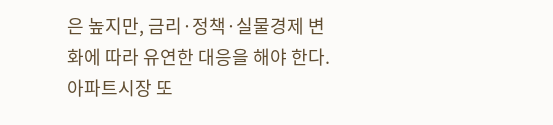은 높지만, 금리·정책·실물경제 변화에 따라 유연한 대응을 해야 한다. 아파트시장 또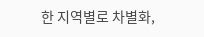한 지역별로 차별화,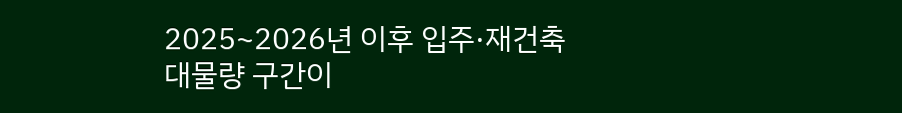2025~2026년 이후 입주·재건축 대물량 구간이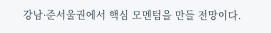강남·준서울권에서 핵심 모멘텀을 만들 전망이다.